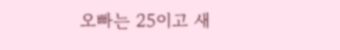오빠는 25이고 새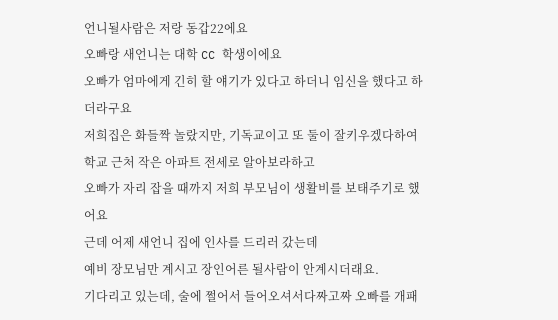언니될사람은 저랑 동갑22에요
오빠랑 새언니는 대학 CC 학생이에요
오빠가 엄마에게 긴히 할 얘기가 있다고 하더니 임신을 했다고 하더라구요
저희집은 화들짝 놀랐지만, 기독교이고 또 둘이 잘키우겠다하여
학교 근처 작은 아파트 전세로 알아보라하고
오빠가 자리 잡을 때까지 저희 부모님이 생활비를 보태주기로 했어요
근데 어제 새언니 집에 인사를 드리러 갔는데
예비 장모님만 계시고 장인어른 될사람이 안계시더래요.
기다리고 있는데, 술에 쩔어서 들어오셔서다짜고짜 오빠를 개패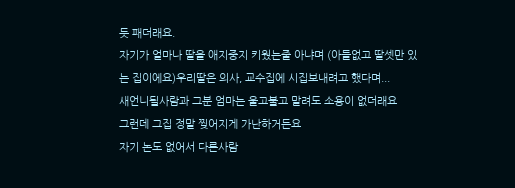듯 패더래요.
자기가 얼마나 딸을 애지중지 키웠는줄 아냐며 (아들없고 딸셋만 있는 집이에요)우리딸은 의사, 교수집에 시집보내려고 했다며...
새언니될사람과 그분 엄마는 울고불고 말려도 소용이 없더래요
그런데 그집 정말 찢어지게 가난하거든요
자기 논도 없어서 다른사람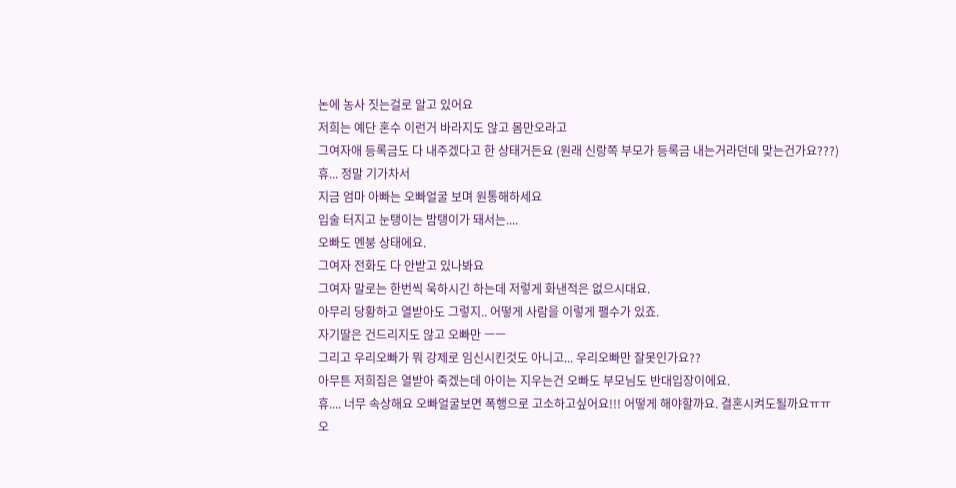논에 농사 짓는걸로 알고 있어요
저희는 예단 혼수 이런거 바라지도 않고 몸만오라고
그여자애 등록금도 다 내주겠다고 한 상태거든요 (원래 신랑쪽 부모가 등록금 내는거라던데 맞는건가요???)
휴... 정말 기가차서
지금 엄마 아빠는 오빠얼굴 보며 원통해하세요
입술 터지고 눈탱이는 밤탱이가 돼서는....
오빠도 멘붕 상태에요.
그여자 전화도 다 안받고 있나봐요
그여자 말로는 한번씩 욱하시긴 하는데 저렇게 화낸적은 없으시대요.
아무리 당황하고 열받아도 그렇지.. 어떻게 사람을 이렇게 팰수가 있죠.
자기딸은 건드리지도 않고 오빠만 ㅡㅡ
그리고 우리오빠가 뭐 강제로 임신시킨것도 아니고... 우리오빠만 잘못인가요??
아무튼 저희집은 열받아 죽겠는데 아이는 지우는건 오빠도 부모님도 반대입장이에요.
휴.... 너무 속상해요 오빠얼굴보면 폭행으로 고소하고싶어요!!! 어떻게 해야할까요. 결혼시켜도될까요ㅠㅠ
오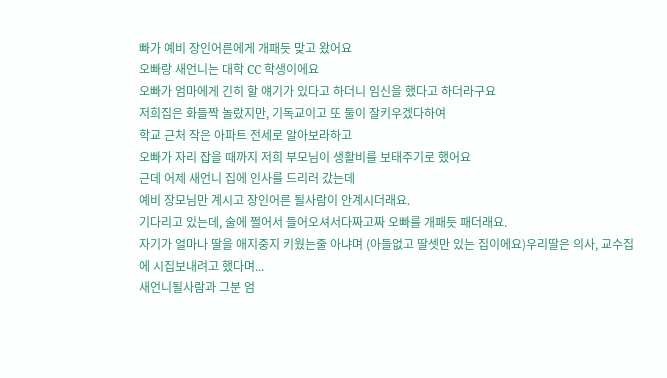빠가 예비 장인어른에게 개패듯 맞고 왔어요
오빠랑 새언니는 대학 CC 학생이에요
오빠가 엄마에게 긴히 할 얘기가 있다고 하더니 임신을 했다고 하더라구요
저희집은 화들짝 놀랐지만, 기독교이고 또 둘이 잘키우겠다하여
학교 근처 작은 아파트 전세로 알아보라하고
오빠가 자리 잡을 때까지 저희 부모님이 생활비를 보태주기로 했어요
근데 어제 새언니 집에 인사를 드리러 갔는데
예비 장모님만 계시고 장인어른 될사람이 안계시더래요.
기다리고 있는데, 술에 쩔어서 들어오셔서다짜고짜 오빠를 개패듯 패더래요.
자기가 얼마나 딸을 애지중지 키웠는줄 아냐며 (아들없고 딸셋만 있는 집이에요)우리딸은 의사, 교수집에 시집보내려고 했다며...
새언니될사람과 그분 엄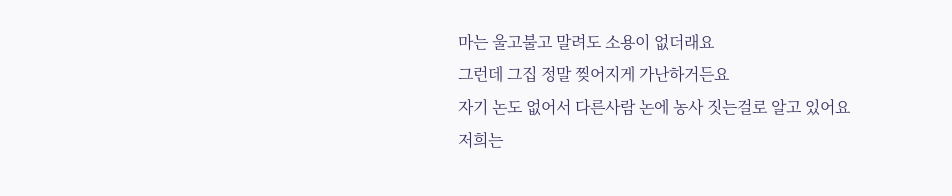마는 울고불고 말려도 소용이 없더래요
그런데 그집 정말 찢어지게 가난하거든요
자기 논도 없어서 다른사람 논에 농사 짓는걸로 알고 있어요
저희는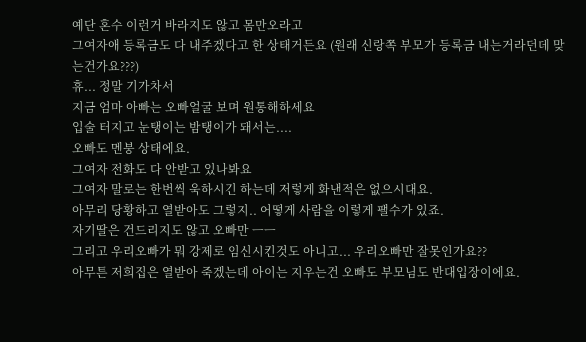예단 혼수 이런거 바라지도 않고 몸만오라고
그여자애 등록금도 다 내주겠다고 한 상태거든요 (원래 신랑쪽 부모가 등록금 내는거라던데 맞는건가요???)
휴... 정말 기가차서
지금 엄마 아빠는 오빠얼굴 보며 원통해하세요
입술 터지고 눈탱이는 밤탱이가 돼서는....
오빠도 멘붕 상태에요.
그여자 전화도 다 안받고 있나봐요
그여자 말로는 한번씩 욱하시긴 하는데 저렇게 화낸적은 없으시대요.
아무리 당황하고 열받아도 그렇지.. 어떻게 사람을 이렇게 팰수가 있죠.
자기딸은 건드리지도 않고 오빠만 ㅡㅡ
그리고 우리오빠가 뭐 강제로 임신시킨것도 아니고... 우리오빠만 잘못인가요??
아무튼 저희집은 열받아 죽겠는데 아이는 지우는건 오빠도 부모님도 반대입장이에요.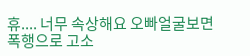휴.... 너무 속상해요 오빠얼굴보면 폭행으로 고소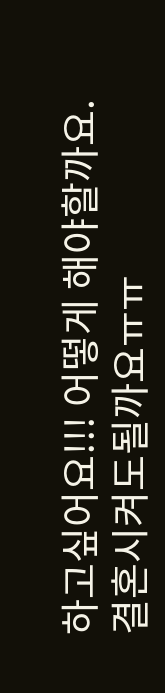하고싶어요!!! 어떻게 해야할까요. 결혼시켜도될까요ㅠㅠ